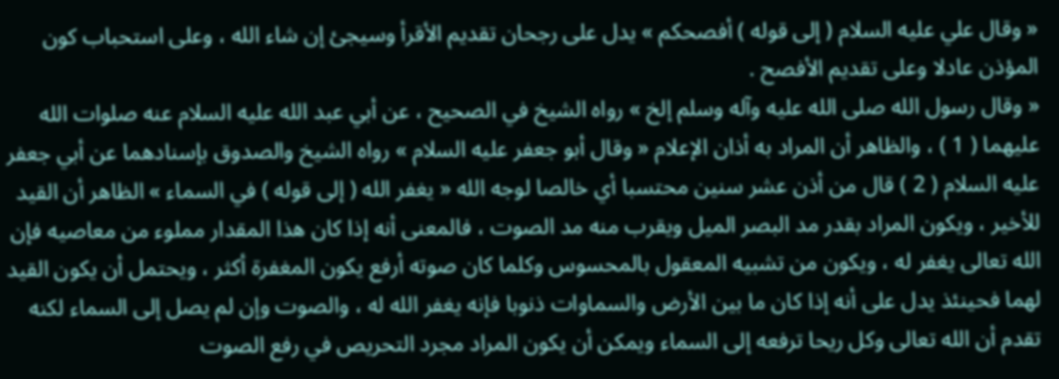« وقال علي عليه السلام ( إلى قوله ) أفصحكم » يدل على رجحان تقديم الأقرأ وسيجئ إن شاء الله ، وعلى استحباب كون المؤذن عادلا وعلى تقديم الأفصح .
« وقال رسول الله صلى الله عليه وآله وسلم إلخ » رواه الشيخ في الصحيح ، عن أبي عبد الله عليه السلام عنه صلوات الله عليهما ( 1 ) ، والظاهر أن المراد به أذان الإعلام « وقال أبو جعفر عليه السلام » رواه الشيخ والصدوق بإسنادهما عن أبي جعفر عليه السلام ( 2 ) قال من أذن عشر سنين محتسبا أي خالصا لوجه الله « يغفر الله ( إلى قوله ) في السماء » الظاهر أن القيد للأخير ، ويكون المراد بقدر مد البصر الميل ويقرب منه مد الصوت ، فالمعنى أنه إذا كان هذا المقدار مملوء من معاصيه فإن الله تعالى يغفر له ، ويكون من تشبيه المعقول بالمحسوس وكلما كان صوته أرفع يكون المغفرة أكثر ، ويحتمل أن يكون القيد لهما فحينئذ يدل على أنه إذا كان ما بين الأرض والسماوات ذنوبا فإنه يغفر الله له ، والصوت وإن لم يصل إلى السماء لكنه تقدم أن الله تعالى وكل ريحا ترفعه إلى السماء ويمكن أن يكون المراد مجرد التحريص في رفع الصوت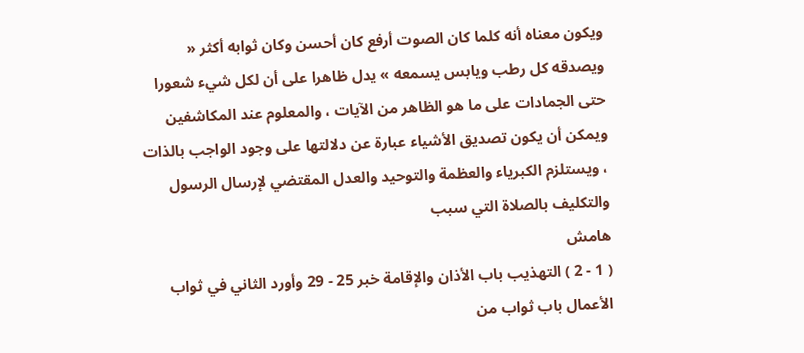ويكون معناه أنه كلما كان الصوت أرفع كان أحسن وكان ثوابه أكثر « ويصدقه كل رطب ويابس يسمعه » يدل ظاهرا على أن لكل شيء شعورا حتى الجمادات على ما هو الظاهر من الآيات ، والمعلوم عند المكاشفين ويمكن أن يكون تصديق الأشياء عبارة عن دلالتها على وجود الواجب بالذات ، ويستلزم الكبرياء والعظمة والتوحيد والعدل المقتضي لإرسال الرسول والتكليف بالصلاة التي سبب
هامش
( 1 - 2 ) التهذيب باب الأذان والإقامة خبر 25 - 29 وأورد الثاني في ثواب الأعمال باب ثواب من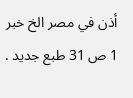أذن في مصر الخ خبر 1 ص 31 طبع جديد .